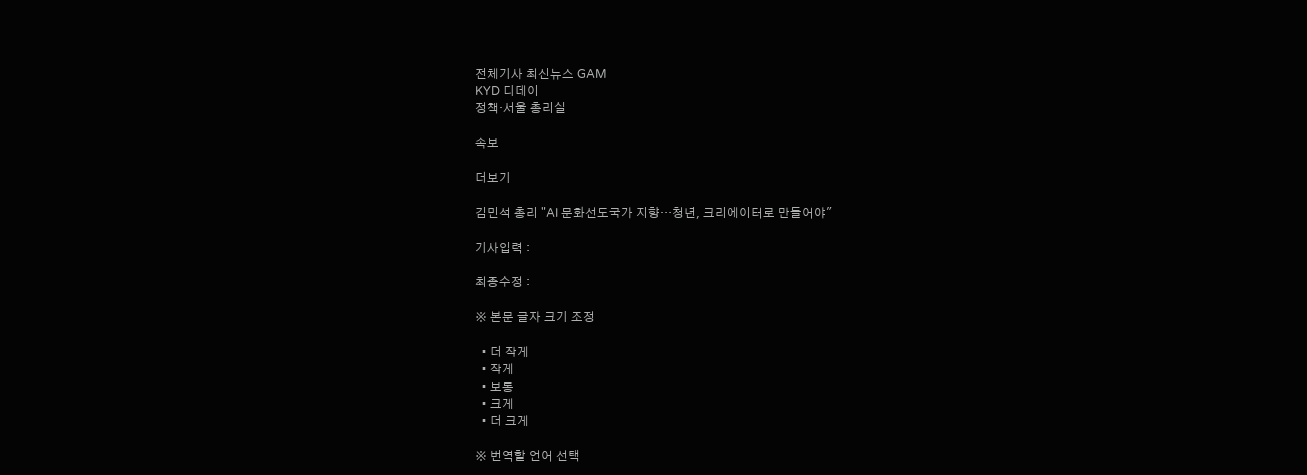전체기사 최신뉴스 GAM
KYD 디데이
정책·서울 총리실

속보

더보기

김민석 총리 "AI 문화선도국가 지향…청년, 크리에이터로 만들어야"

기사입력 :

최종수정 :

※ 본문 글자 크기 조정

  • 더 작게
  • 작게
  • 보통
  • 크게
  • 더 크게

※ 번역할 언어 선택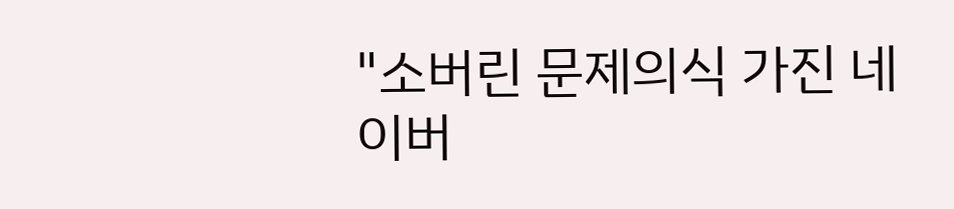"소버린 문제의식 가진 네이버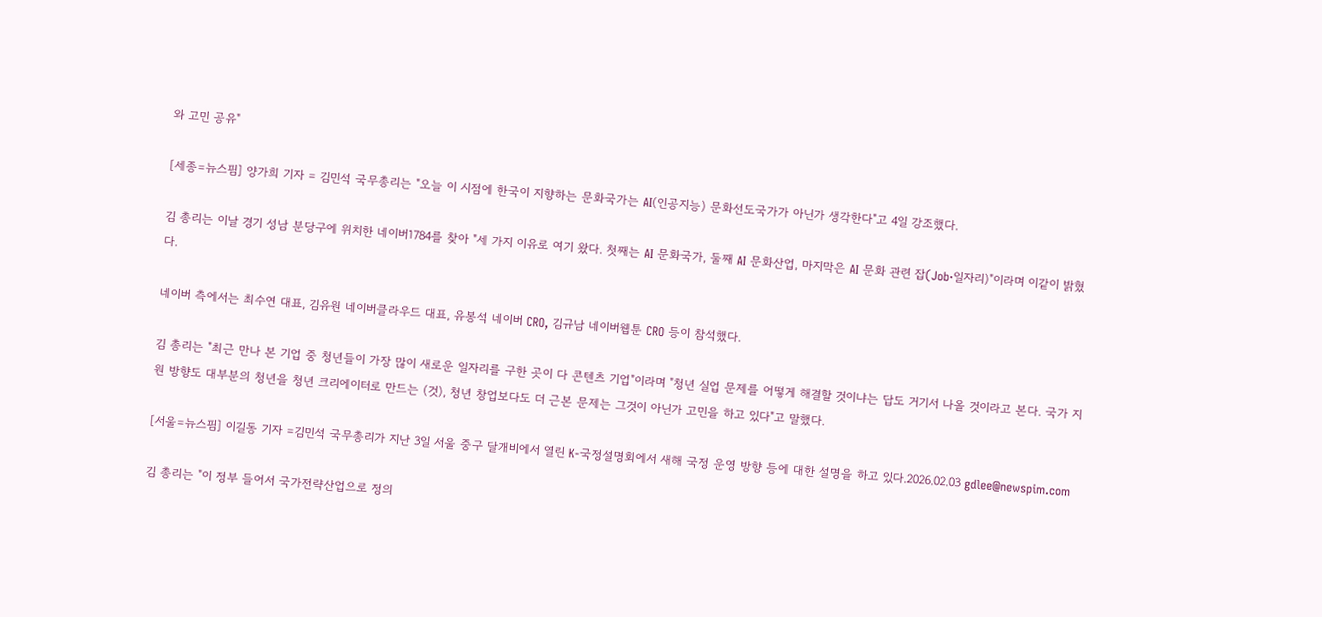와 고민 공유"

[세종=뉴스핌] 양가희 기자 = 김민석 국무총리는 "오늘 이 시점에 한국이 지향하는 문화국가는 AI(인공지능) 문화선도국가가 아닌가 생각한다"고 4일 강조했다.

김 총리는 이날 경기 성남 분당구에 위치한 네이버1784를 찾아 "세 가지 이유로 여기 왔다. 첫째는 AI 문화국가, 둘째 AI 문화산업, 마지막은 AI 문화 관련 잡(Job·일자리)"이라며 이같이 밝혔다.

네이버 측에서는 최수연 대표, 김유원 네이버클라우드 대표, 유봉석 네이버 CRO, 김규남 네이버웹툰 CRO 등이 참석했다.

김 총리는 "최근 만나 본 기업 중 청년들이 가장 많이 새로운 일자리를 구한 곳이 다 콘텐츠 기업"이라며 "청년 실업 문제를 어떻게 해결할 것이냐는 답도 거기서 나올 것이라고 본다. 국가 지원 방향도 대부분의 청년을 청년 크리에이터로 만드는 (것), 청년 창업보다도 더 근본 문제는 그것이 아닌가 고민을 하고 있다"고 말했다.

[서울=뉴스핌] 이길동 기자 =김민석 국무총리가 지난 3일 서울 중구 달개비에서 열린 K-국정설명회에서 새해 국정 운영 방향 등에 대한 설명을 하고 있다.2026.02.03 gdlee@newspim.com

김 총리는 "이 정부 들어서 국가전략산업으로 정의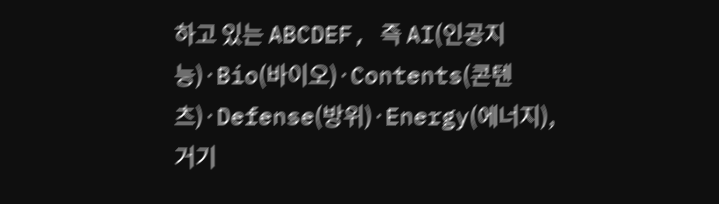하고 있는 ABCDEF, 즉 AI(인공지능)·Bio(바이오)·Contents(콘텐츠)·Defense(방위)·Energy(에너지), 거기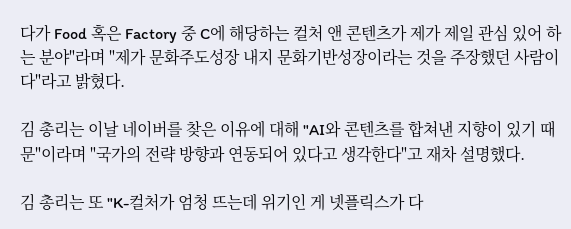다가 Food 혹은 Factory 중 C에 해당하는 컬처 앤 콘텐츠가 제가 제일 관심 있어 하는 분야"라며 "제가 문화주도성장 내지 문화기반성장이라는 것을 주장했던 사람이다"라고 밝혔다.

김 총리는 이날 네이버를 찾은 이유에 대해 "AI와 콘텐츠를 합쳐낸 지향이 있기 때문"이라며 "국가의 전략 방향과 연동되어 있다고 생각한다"고 재차 설명했다.

김 총리는 또 "K-컬처가 엄청 뜨는데 위기인 게 넷플릭스가 다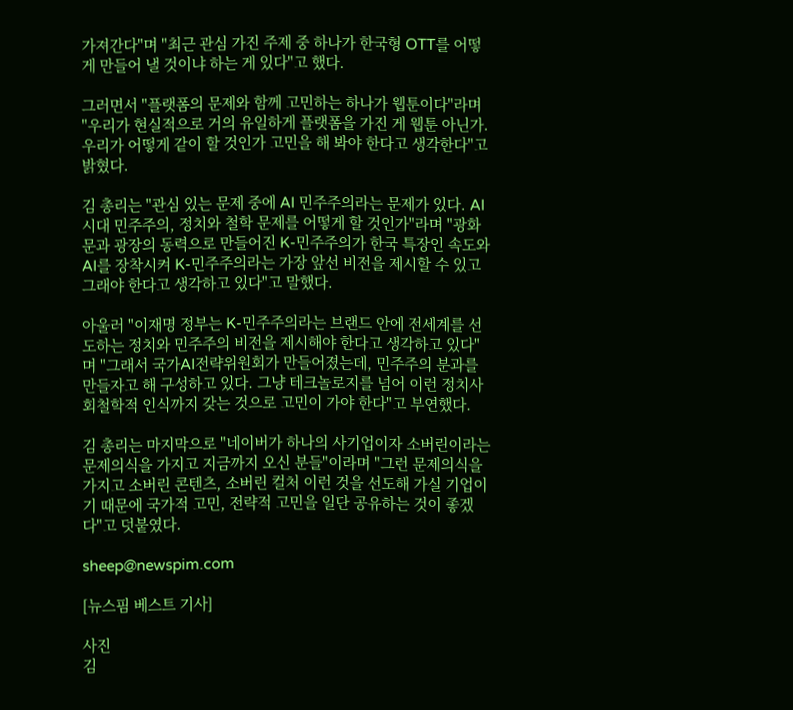가져간다"며 "최근 관심 가진 주제 중 하나가 한국형 OTT를 어떻게 만들어 낼 것이냐 하는 게 있다"고 했다.

그러면서 "플랫폼의 문제와 함께 고민하는 하나가 웹툰이다"라며 "우리가 현실적으로 거의 유일하게 플랫폼을 가진 게 웹툰 아닌가. 우리가 어떻게 같이 할 것인가 고민을 해 봐야 한다고 생각한다"고 밝혔다.

김 총리는 "관심 있는 문제 중에 AI 민주주의라는 문제가 있다. AI 시대 민주주의, 정치와 철학 문제를 어떻게 할 것인가"라며 "광화문과 광장의 동력으로 만들어진 K-민주주의가 한국 특장인 속도와 AI를 장착시켜 K-민주주의라는 가장 앞선 비전을 제시할 수 있고 그래야 한다고 생각하고 있다"고 말했다.

아울러 "이재명 정부는 K-민주주의라는 브랜드 안에 전세계를 선도하는 정치와 민주주의 비전을 제시해야 한다고 생각하고 있다"며 "그래서 국가AI전략위원회가 만들어졌는데, 민주주의 분과를 만들자고 해 구성하고 있다. 그냥 테크놀로지를 넘어 이런 정치사회철학적 인식까지 갖는 것으로 고민이 가야 한다"고 부연했다.

김 총리는 마지막으로 "네이버가 하나의 사기업이자 소버린이라는 문제의식을 가지고 지금까지 오신 분들"이라며 "그런 문제의식을 가지고 소버린 콘텐츠, 소버린 컬처 이런 것을 선도해 가실 기업이기 때문에 국가적 고민, 전략적 고민을 일단 공유하는 것이 좋겠다"고 덧붙였다.

sheep@newspim.com

[뉴스핌 베스트 기사]

사진
김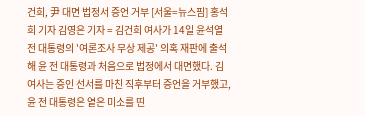건희, 尹 대면 법정서 증언 거부 [서울=뉴스핌] 홍석희 기자 김영은 기자 = 김건희 여사가 14일 윤석열 전 대통령의 '여론조사 무상 제공' 의혹 재판에 출석해 윤 전 대통령과 처음으로 법정에서 대면했다. 김 여사는 증인 선서를 마친 직후부터 증언을 거부했고, 윤 전 대통령은 옅은 미소를 띤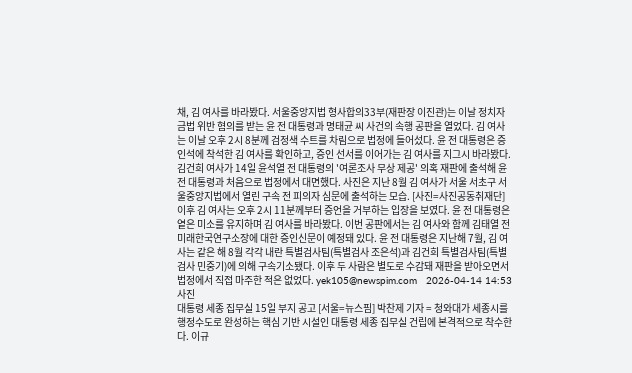채, 김 여사를 바라봤다. 서울중앙지법 형사합의33부(재판장 이진관)는 이날 정치자금법 위반 혐의를 받는 윤 전 대통령과 명태균 씨 사건의 속행 공판을 열었다. 김 여사는 이날 오후 2시 8분께 검정색 수트를 차림으로 법정에 들어섰다. 윤 전 대통령은 증인석에 착석한 김 여사를 확인하고, 증인 선서를 이어가는 김 여사를 지그시 바라봤다. 김건희 여사가 14일 윤석열 전 대통령의 '여론조사 무상 제공' 의혹 재판에 출석해 윤 전 대통령과 처음으로 법정에서 대면했다. 사진은 지난 8월 김 여사가 서울 서초구 서울중앙지법에서 열린 구속 전 피의자 심문에 출석하는 모습. [사진=사진공동취재단] 이후 김 여사는 오후 2시 11분께부터 증언을 거부하는 입장을 보였다. 윤 전 대통령은 옅은 미소를 유지하며 김 여사를 바라봤다. 이번 공판에서는 김 여사와 함께 김태열 전 미래한국연구소장에 대한 증인신문이 예정돼 있다. 윤 전 대통령은 지난해 7월, 김 여사는 같은 해 8월 각각 내란 특별검사팀(특별검사 조은석)과 김건희 특별검사팀(특별검사 민중기)에 의해 구속기소됐다. 이후 두 사람은 별도로 수감돼 재판을 받아오면서 법정에서 직접 마주한 적은 없었다. yek105@newspim.com   2026-04-14 14:53
사진
대통령 세종 집무실 15일 부지 공고 [서울=뉴스핌] 박찬제 기자 = 청와대가 세종시를 행정수도로 완성하는 핵심 기반 시설인 대통령 세종 집무실 건립에 본격적으로 착수한다. 이규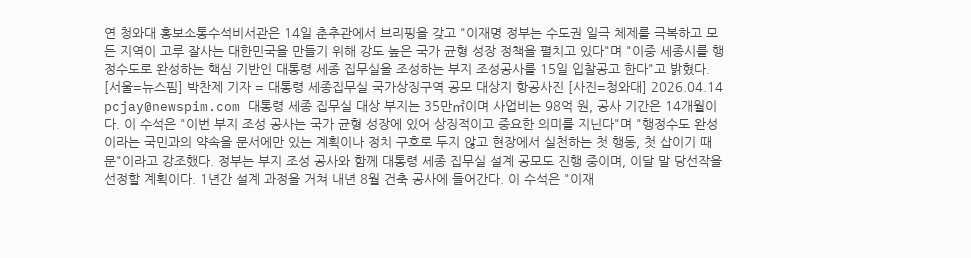연 청와대 홍보소통수석비서관은 14일 춘추관에서 브리핑을 갖고 "이재명 정부는 수도권 일극 체제를 극복하고 모든 지역이 고루 잘사는 대한민국을 만들기 위해 강도 높은 국가 균형 성장 정책을 펼치고 있다"며 "이중 세종시를 행정수도로 완성하는 핵심 기반인 대통령 세종 집무실을 조성하는 부지 조성공사를 15일 입찰공고 한다"고 밝혔다. [서울=뉴스핌] 박찬제 기자 = 대통령 세종집무실 국가상징구역 공모 대상지 항공사진 [사진=청와대] 2026.04.14 pcjay@newspim.com 대통령 세종 집무실 대상 부지는 35만㎡이며 사업비는 98억 원, 공사 기간은 14개월이다. 이 수석은 "이번 부지 조성 공사는 국가 균형 성장에 있어 상징적이고 중요한 의미를 지닌다"며 "행정수도 완성이라는 국민과의 약속을 문서에만 있는 계획이나 정치 구호로 두지 않고 현장에서 실천하는 첫 행동, 첫 삽이기 때문"이라고 강조했다. 정부는 부지 조성 공사와 함께 대통령 세종 집무실 설계 공모도 진행 중이며, 이달 말 당선작을 선정할 계획이다. 1년간 설계 과정을 거쳐 내년 8월 건축 공사에 들어간다. 이 수석은 "이재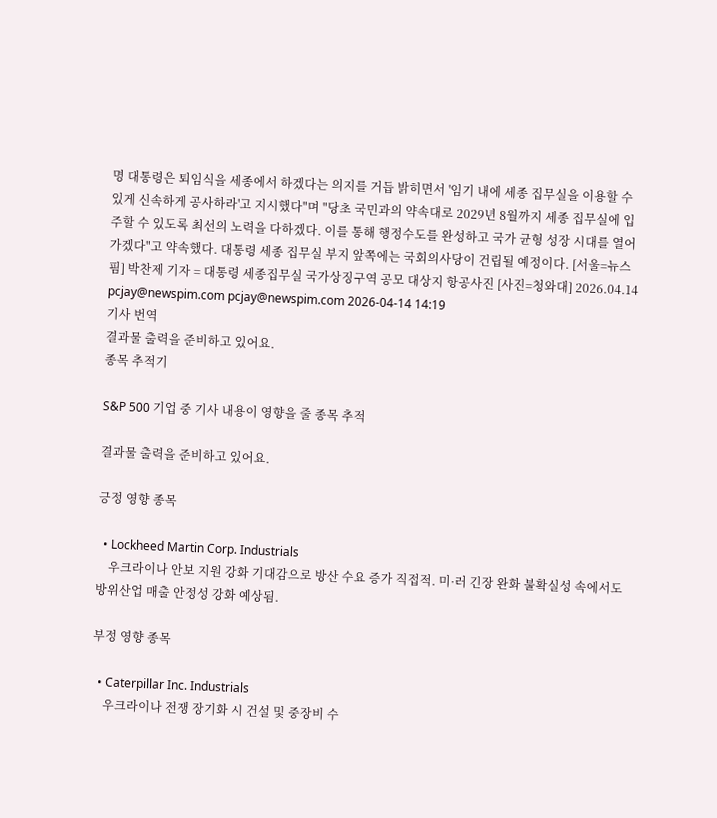명 대통령은 퇴임식을 세종에서 하겠다는 의지를 거듭 밝히면서 '임기 내에 세종 집무실을 이용할 수 있게 신속하게 공사하라'고 지시했다"며 "당초 국민과의 약속대로 2029년 8월까지 세종 집무실에 입주할 수 있도록 최선의 노력을 다하겠다. 이를 통해 행정수도를 완성하고 국가 균형 성장 시대를 열어가겠다"고 약속했다. 대통령 세종 집무실 부지 앞쪽에는 국회의사당이 건립될 예정이다. [서울=뉴스핌] 박찬제 기자 = 대통령 세종집무실 국가상징구역 공모 대상지 항공사진 [사진=청와대] 2026.04.14 pcjay@newspim.com pcjay@newspim.com 2026-04-14 14:19
기사 번역
결과물 출력을 준비하고 있어요.
종목 추적기

S&P 500 기업 중 기사 내용이 영향을 줄 종목 추적

결과물 출력을 준비하고 있어요.

긍정 영향 종목

  • Lockheed Martin Corp. Industrials
    우크라이나 안보 지원 강화 기대감으로 방산 수요 증가 직접적. 미·러 긴장 완화 불확실성 속에서도 방위산업 매출 안정성 강화 예상됨.

부정 영향 종목

  • Caterpillar Inc. Industrials
    우크라이나 전쟁 장기화 시 건설 및 중장비 수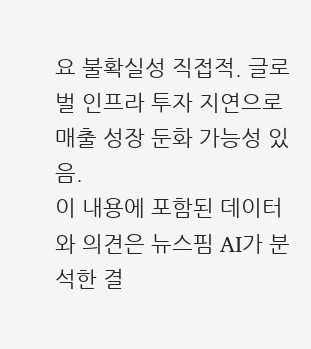요 불확실성 직접적. 글로벌 인프라 투자 지연으로 매출 성장 둔화 가능성 있음.
이 내용에 포함된 데이터와 의견은 뉴스핌 AI가 분석한 결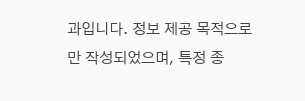과입니다. 정보 제공 목적으로만 작성되었으며, 특정 종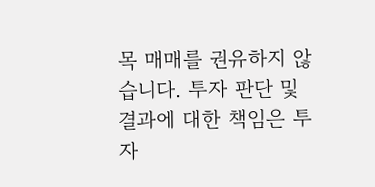목 매매를 권유하지 않습니다. 투자 판단 및 결과에 대한 책임은 투자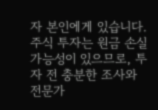자 본인에게 있습니다. 주식 투자는 원금 손실 가능성이 있으므로, 투자 전 충분한 조사와 전문가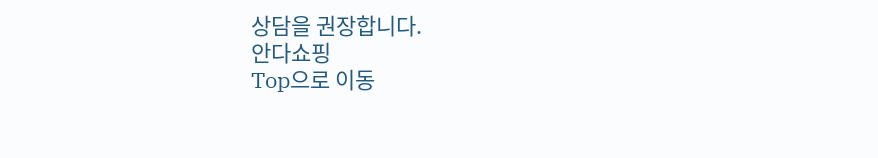상담을 권장합니다.
안다쇼핑
Top으로 이동